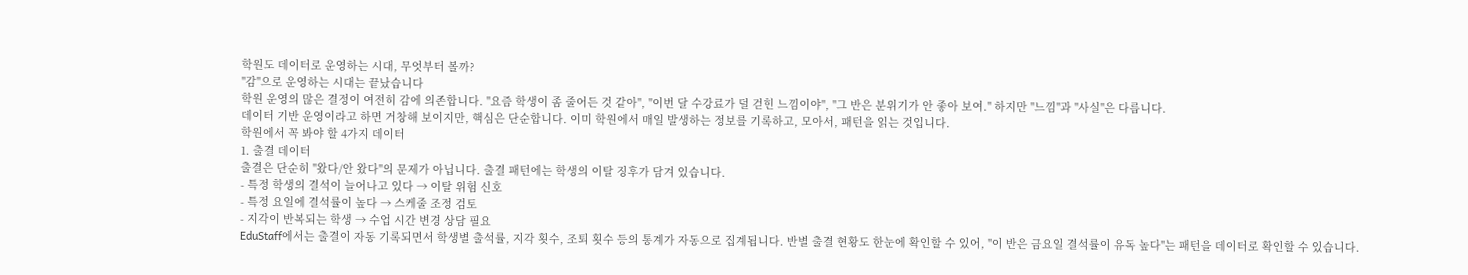학원도 데이터로 운영하는 시대, 무엇부터 볼까?
"감"으로 운영하는 시대는 끝났습니다
학원 운영의 많은 결정이 여전히 감에 의존합니다. "요즘 학생이 좀 줄어든 것 같아", "이번 달 수강료가 덜 걷힌 느낌이야", "그 반은 분위기가 안 좋아 보여." 하지만 "느낌"과 "사실"은 다릅니다.
데이터 기반 운영이라고 하면 거창해 보이지만, 핵심은 단순합니다. 이미 학원에서 매일 발생하는 정보를 기록하고, 모아서, 패턴을 읽는 것입니다.
학원에서 꼭 봐야 할 4가지 데이터
1. 출결 데이터
출결은 단순히 "왔다/안 왔다"의 문제가 아닙니다. 출결 패턴에는 학생의 이탈 징후가 담겨 있습니다.
- 특정 학생의 결석이 늘어나고 있다 → 이탈 위험 신호
- 특정 요일에 결석률이 높다 → 스케줄 조정 검토
- 지각이 반복되는 학생 → 수업 시간 변경 상담 필요
EduStaff에서는 출결이 자동 기록되면서 학생별 출석률, 지각 횟수, 조퇴 횟수 등의 통계가 자동으로 집계됩니다. 반별 출결 현황도 한눈에 확인할 수 있어, "이 반은 금요일 결석률이 유독 높다"는 패턴을 데이터로 확인할 수 있습니다.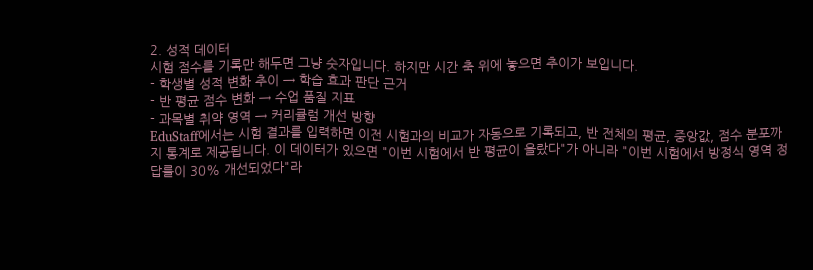2. 성적 데이터
시험 점수를 기록만 해두면 그냥 숫자입니다. 하지만 시간 축 위에 놓으면 추이가 보입니다.
- 학생별 성적 변화 추이 → 학습 효과 판단 근거
- 반 평균 점수 변화 → 수업 품질 지표
- 과목별 취약 영역 → 커리큘럼 개선 방향
EduStaff에서는 시험 결과를 입력하면 이전 시험과의 비교가 자동으로 기록되고, 반 전체의 평균, 중앙값, 점수 분포까지 통계로 제공됩니다. 이 데이터가 있으면 "이번 시험에서 반 평균이 올랐다"가 아니라 "이번 시험에서 방정식 영역 정답률이 30% 개선되었다"라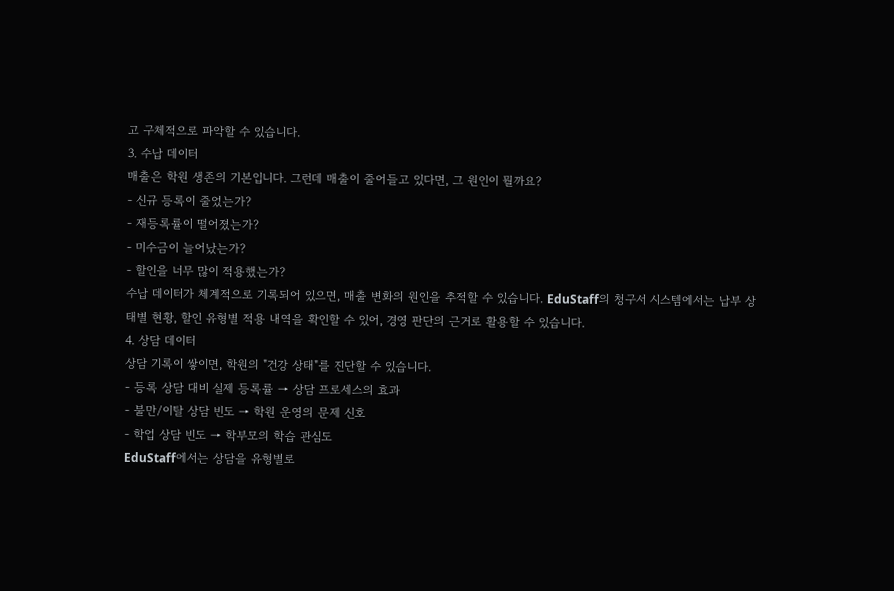고 구체적으로 파악할 수 있습니다.
3. 수납 데이터
매출은 학원 생존의 기본입니다. 그런데 매출이 줄어들고 있다면, 그 원인이 뭘까요?
- 신규 등록이 줄었는가?
- 재등록률이 떨어졌는가?
- 미수금이 늘어났는가?
- 할인을 너무 많이 적용했는가?
수납 데이터가 체계적으로 기록되어 있으면, 매출 변화의 원인을 추적할 수 있습니다. EduStaff의 청구서 시스템에서는 납부 상태별 현황, 할인 유형별 적용 내역을 확인할 수 있어, 경영 판단의 근거로 활용할 수 있습니다.
4. 상담 데이터
상담 기록이 쌓이면, 학원의 "건강 상태"를 진단할 수 있습니다.
- 등록 상담 대비 실제 등록률 → 상담 프로세스의 효과
- 불만/이탈 상담 빈도 → 학원 운영의 문제 신호
- 학업 상담 빈도 → 학부모의 학습 관심도
EduStaff에서는 상담을 유형별로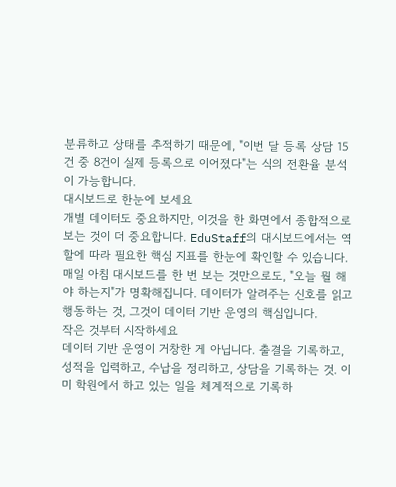분류하고 상태를 추적하기 때문에, "이번 달 등록 상담 15건 중 8건이 실제 등록으로 이어졌다"는 식의 전환율 분석이 가능합니다.
대시보드로 한눈에 보세요
개별 데이터도 중요하지만, 이것을 한 화면에서 종합적으로 보는 것이 더 중요합니다. EduStaff의 대시보드에서는 역할에 따라 필요한 핵심 지표를 한눈에 확인할 수 있습니다.
매일 아침 대시보드를 한 번 보는 것만으로도, "오늘 뭘 해야 하는지"가 명확해집니다. 데이터가 알려주는 신호를 읽고 행동하는 것, 그것이 데이터 기반 운영의 핵심입니다.
작은 것부터 시작하세요
데이터 기반 운영이 거창한 게 아닙니다. 출결을 기록하고, 성적을 입력하고, 수납을 정리하고, 상담을 기록하는 것. 이미 학원에서 하고 있는 일을 체계적으로 기록하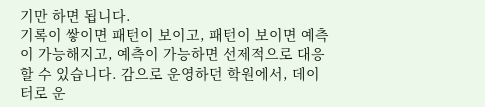기만 하면 됩니다.
기록이 쌓이면 패턴이 보이고, 패턴이 보이면 예측이 가능해지고, 예측이 가능하면 선제적으로 대응할 수 있습니다. 감으로 운영하던 학원에서, 데이터로 운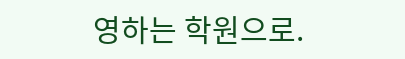영하는 학원으로.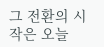그 전환의 시작은 오늘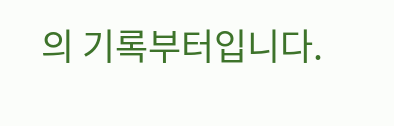의 기록부터입니다.